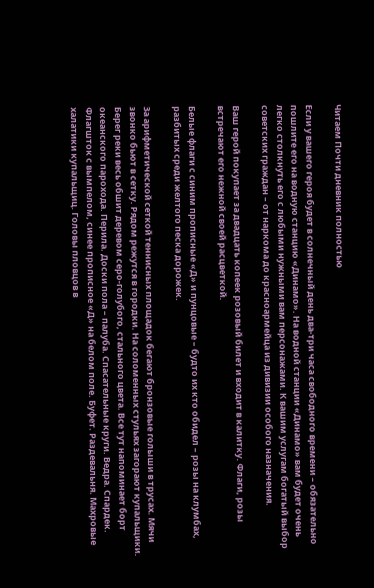Читаем Почти дневник полностью

Если у вашего героя будет в солнечный день два-три часа свободного времени – обязательно пошлите его на водную станцию «Динамо». На водной станции «Динамо» вам будет очень легко столкнуть его с любыми нужными вам персонажами. К вашим услугам богатый выбор советских граждан – от наркома до красноармейца из дивизии особого назначения.

Ваш герой покупает за двадцать копеек розовый билет и входит в калитку. Флаги, розы встречают его нежной своей расцветкой.

Белые флаги с синим прописные «Д» и пунцовые – будто их кто обидел – розы на клумбах, разбитых среди желтого песка дорожек.

За арифметической сеткой теннисных площадок бегают бронзовые голыши в трусах. Мячи звонко бьют в сетку. Рядом режутся в городки. На соломенных стульях загорают купальщики. Берег реки весь обшит деревом серо-голубого, стального цвета. Все тут напоминает борт океанского парохода. Перила. Доски пола – палуба. Спасательные круги. Ведра. Спардек. Флагшток с вымпелом, синее прописное «Д» на белом поле. Буфет. Раздевальня. Махровые халатики купальщиц. Головы пловцов в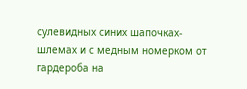сулевидных синих шапочках-шлемах и с медным номерком от гардероба на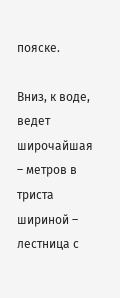пояске.

Вниз, к воде, ведет широчайшая – метров в триста шириной – лестница с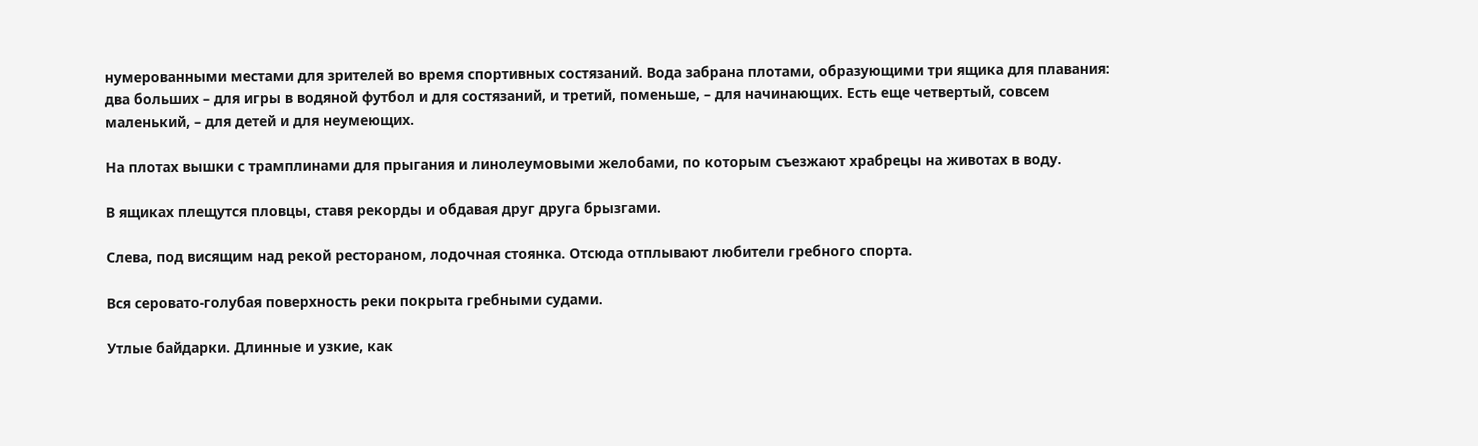нумерованными местами для зрителей во время спортивных состязаний. Вода забрана плотами, образующими три ящика для плавания: два больших – для игры в водяной футбол и для состязаний, и третий, поменьше, – для начинающих. Есть еще четвертый, совсем маленький, – для детей и для неумеющих.

На плотах вышки с трамплинами для прыгания и линолеумовыми желобами, по которым съезжают храбрецы на животах в воду.

В ящиках плещутся пловцы, ставя рекорды и обдавая друг друга брызгами.

Слева, под висящим над рекой рестораном, лодочная стоянка. Отсюда отплывают любители гребного спорта.

Вся серовато-голубая поверхность реки покрыта гребными судами.

Утлые байдарки. Длинные и узкие, как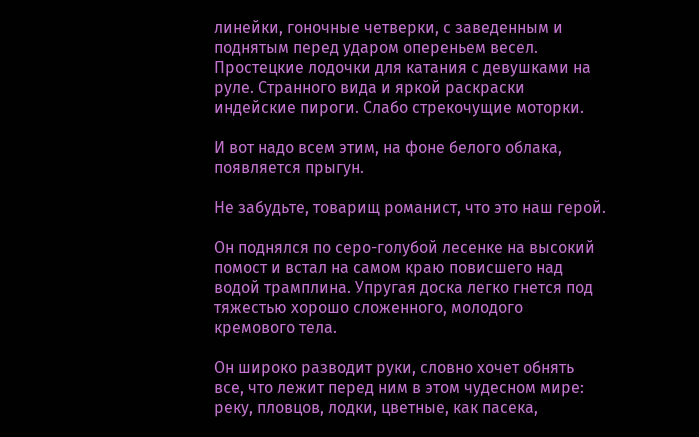линейки, гоночные четверки, с заведенным и поднятым перед ударом опереньем весел. Простецкие лодочки для катания с девушками на руле. Странного вида и яркой раскраски индейские пироги. Слабо стрекочущие моторки.

И вот надо всем этим, на фоне белого облака, появляется прыгун.

Не забудьте, товарищ романист, что это наш герой.

Он поднялся по серо-голубой лесенке на высокий помост и встал на самом краю повисшего над водой трамплина. Упругая доска легко гнется под тяжестью хорошо сложенного, молодого кремового тела.

Он широко разводит руки, словно хочет обнять все, что лежит перед ним в этом чудесном мире: реку, пловцов, лодки, цветные, как пасека,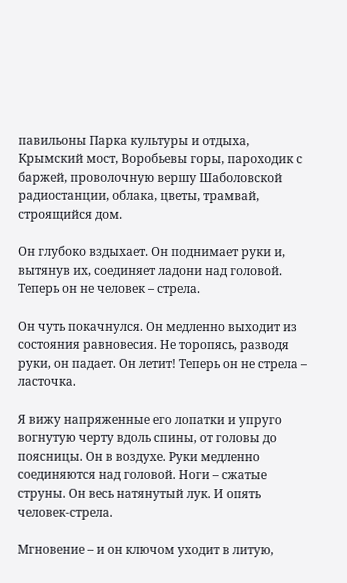павильоны Парка культуры и отдыха, Крымский мост, Воробьевы горы, пароходик с баржей, проволочную вершу Шаболовской радиостанции, облака, цветы, трамвай, строящийся дом.

Он глубоко вздыхает. Он поднимает руки и, вытянув их, соединяет ладони над головой. Теперь он не человек – стрела.

Он чуть покачнулся. Он медленно выходит из состояния равновесия. Не торопясь, разводя руки, он падает. Он летит! Теперь он не стрела – ласточка.

Я вижу напряженные его лопатки и упруго вогнутую черту вдоль спины, от головы до поясницы. Он в воздухе. Руки медленно соединяются над головой. Ноги – сжатые струны. Он весь натянутый лук. И опять человек-стрела.

Мгновение – и он ключом уходит в литую,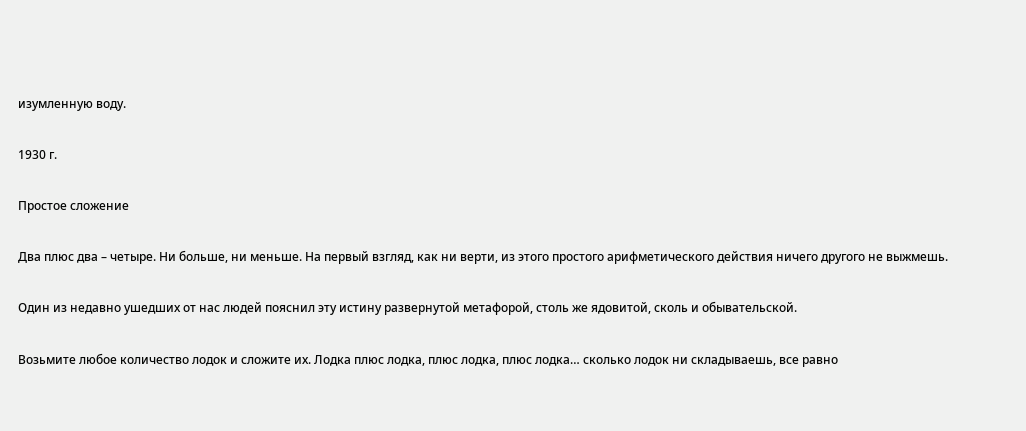изумленную воду.

1930 г.

Простое сложение

Два плюс два – четыре. Ни больше, ни меньше. На первый взгляд, как ни верти, из этого простого арифметического действия ничего другого не выжмешь.

Один из недавно ушедших от нас людей пояснил эту истину развернутой метафорой, столь же ядовитой, сколь и обывательской.

Возьмите любое количество лодок и сложите их. Лодка плюс лодка, плюс лодка, плюс лодка… сколько лодок ни складываешь, все равно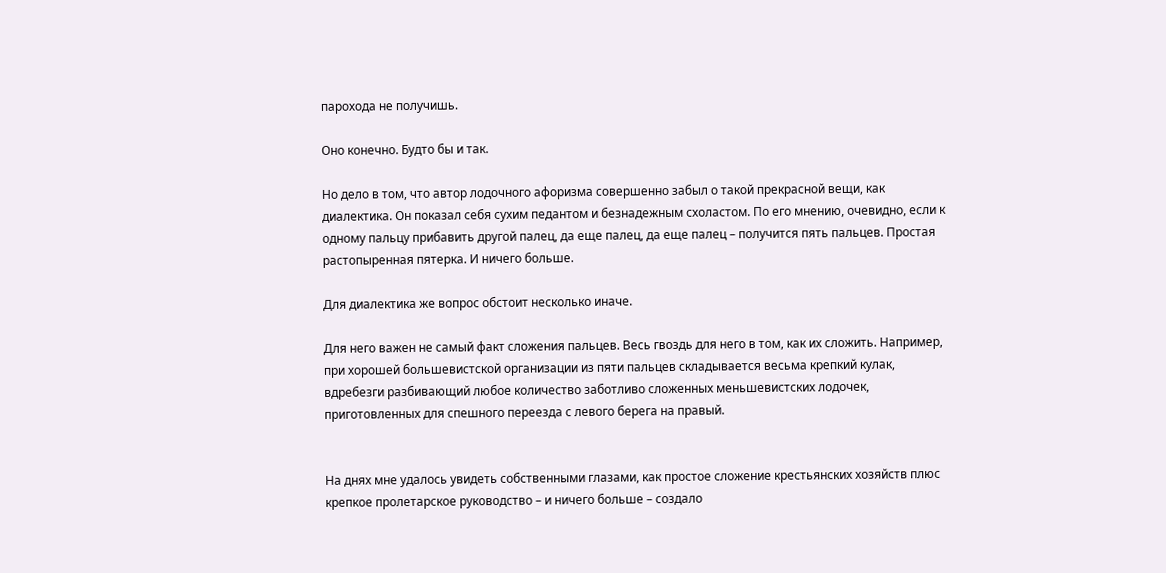парохода не получишь.

Оно конечно. Будто бы и так.

Но дело в том, что автор лодочного афоризма совершенно забыл о такой прекрасной вещи, как диалектика. Он показал себя сухим педантом и безнадежным схоластом. По его мнению, очевидно, если к одному пальцу прибавить другой палец, да еще палец, да еще палец – получится пять пальцев. Простая растопыренная пятерка. И ничего больше.

Для диалектика же вопрос обстоит несколько иначе.

Для него важен не самый факт сложения пальцев. Весь гвоздь для него в том, как их сложить. Например, при хорошей большевистской организации из пяти пальцев складывается весьма крепкий кулак, вдребезги разбивающий любое количество заботливо сложенных меньшевистских лодочек, приготовленных для спешного переезда с левого берега на правый.


На днях мне удалось увидеть собственными глазами, как простое сложение крестьянских хозяйств плюс крепкое пролетарское руководство – и ничего больше – создало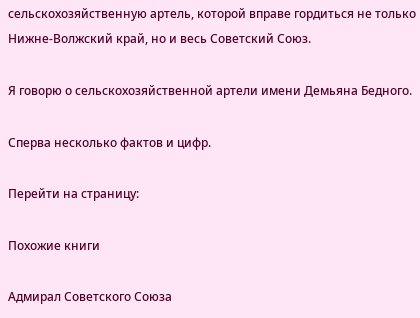сельскохозяйственную артель, которой вправе гордиться не только Нижне-Волжский край, но и весь Советский Союз.

Я говорю о сельскохозяйственной артели имени Демьяна Бедного.

Сперва несколько фактов и цифр.

Перейти на страницу:

Похожие книги

Адмирал Советского Союза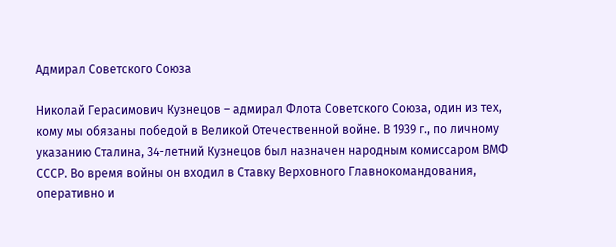Адмирал Советского Союза

Николай Герасимович Кузнецов – адмирал Флота Советского Союза, один из тех, кому мы обязаны победой в Великой Отечественной войне. В 1939 г., по личному указанию Сталина, 34-летний Кузнецов был назначен народным комиссаром ВМФ СССР. Во время войны он входил в Ставку Верховного Главнокомандования, оперативно и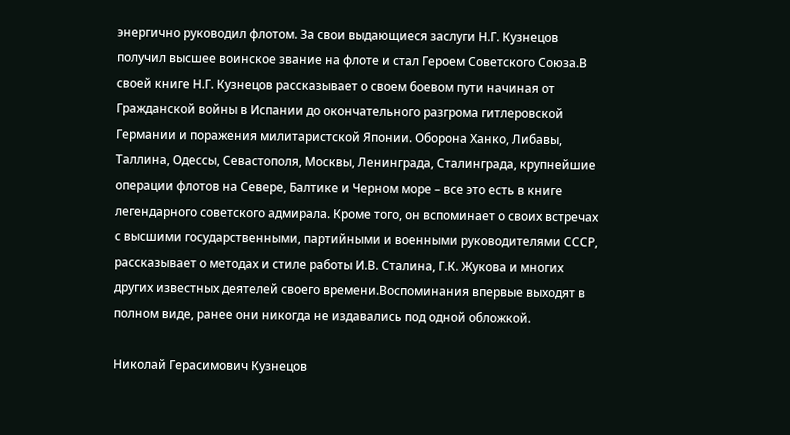энергично руководил флотом. За свои выдающиеся заслуги Н.Г. Кузнецов получил высшее воинское звание на флоте и стал Героем Советского Союза.В своей книге Н.Г. Кузнецов рассказывает о своем боевом пути начиная от Гражданской войны в Испании до окончательного разгрома гитлеровской Германии и поражения милитаристской Японии. Оборона Ханко, Либавы, Таллина, Одессы, Севастополя, Москвы, Ленинграда, Сталинграда, крупнейшие операции флотов на Севере, Балтике и Черном море – все это есть в книге легендарного советского адмирала. Кроме того, он вспоминает о своих встречах с высшими государственными, партийными и военными руководителями СССР, рассказывает о методах и стиле работы И.В. Сталина, Г.К. Жукова и многих других известных деятелей своего времени.Воспоминания впервые выходят в полном виде, ранее они никогда не издавались под одной обложкой.

Николай Герасимович Кузнецов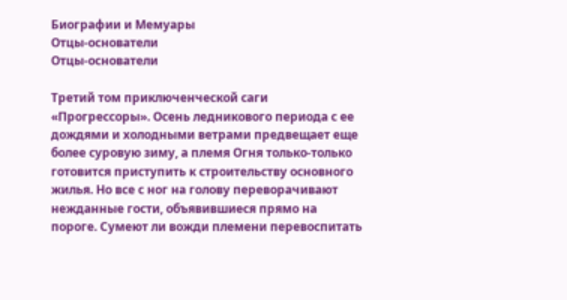Биографии и Мемуары
Отцы-основатели
Отцы-основатели

Третий том приключенческой саги «Прогрессоры». Осень ледникового периода с ее дождями и холодными ветрами предвещает еще более суровую зиму, а племя Огня только-только готовится приступить к строительству основного жилья. Но все с ног на голову переворачивают нежданные гости, объявившиеся прямо на пороге. Сумеют ли вожди племени перевоспитать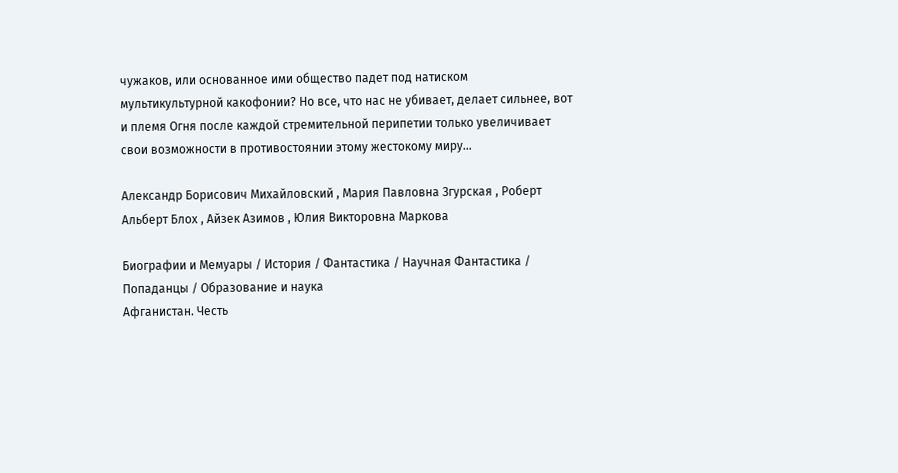чужаков, или основанное ими общество падет под натиском мультикультурной какофонии? Но все, что нас не убивает, делает сильнее, вот и племя Огня после каждой стремительной перипетии только увеличивает свои возможности в противостоянии этому жестокому миру…

Александр Борисович Михайловский , Мария Павловна Згурская , Роберт Альберт Блох , Айзек Азимов , Юлия Викторовна Маркова

Биографии и Мемуары / История / Фантастика / Научная Фантастика / Попаданцы / Образование и наука
Афганистан. Честь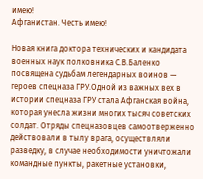имею!
Афганистан. Честь имею!

Новая книга доктора технических и кандидата военных наук полковника С.В.Баленко посвящена судьбам легендарных воинов — героев спецназа ГРУ.Одной из важных вех в истории спецназа ГРУ стала Афганская война, которая унесла жизни многих тысяч советских солдат. Отряды спецназовцев самоотверженно действовали в тылу врага, осуществляли разведку, в случае необходимости уничтожали командные пункты, ракетные установки,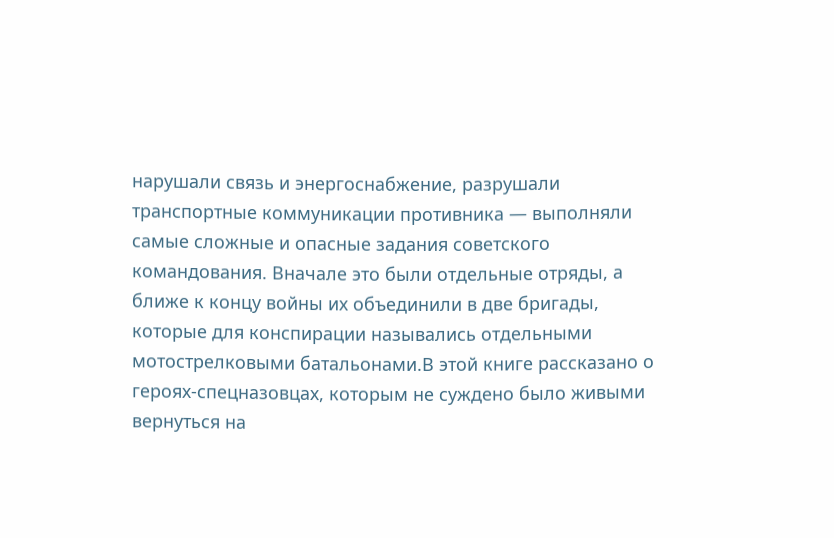нарушали связь и энергоснабжение, разрушали транспортные коммуникации противника — выполняли самые сложные и опасные задания советского командования. Вначале это были отдельные отряды, а ближе к концу войны их объединили в две бригады, которые для конспирации назывались отдельными мотострелковыми батальонами.В этой книге рассказано о героях‑спецназовцах, которым не суждено было живыми вернуться на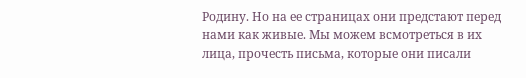Родину. Но на ее страницах они предстают перед нами как живые. Мы можем всмотреться в их лица, прочесть письма, которые они писали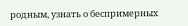родным, узнать о беспримерных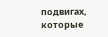подвигах, которые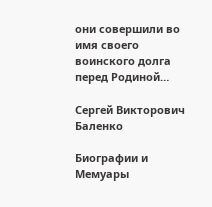они совершили во имя своего воинского долга перед Родиной…

Сергей Викторович Баленко

Биографии и Мемуары